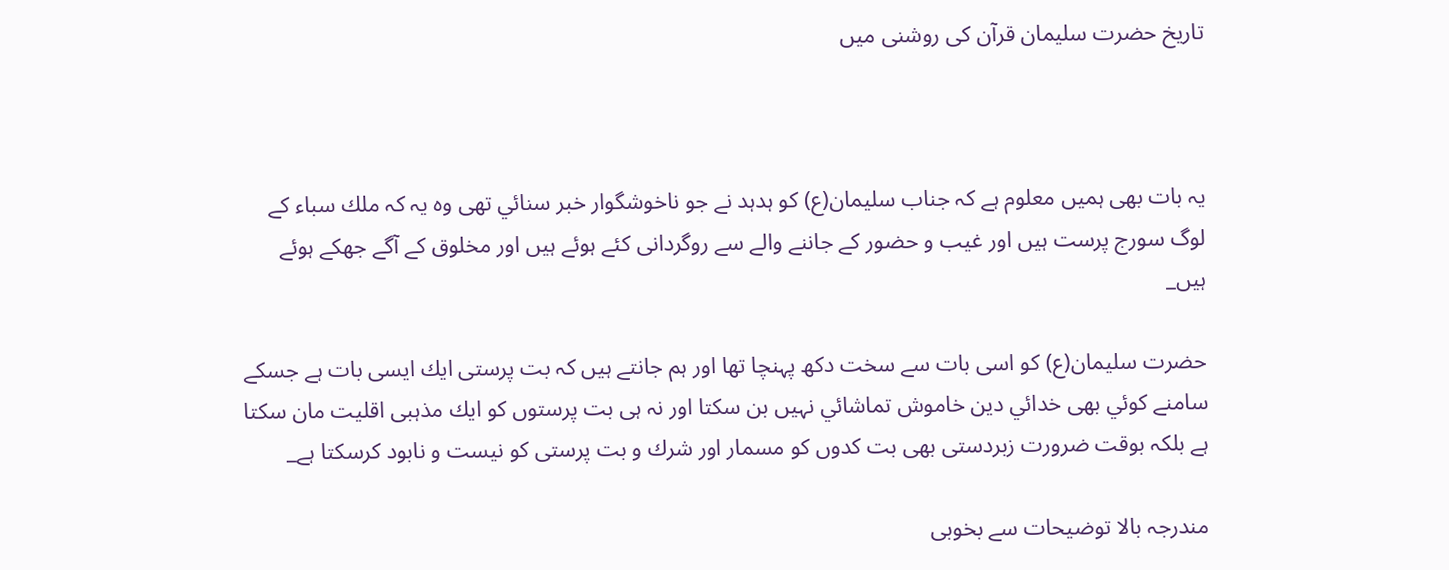تاریخ حضرت سليمان قرآن کی روشنی میں



يہ بات بھى ہميں معلوم ہے كہ جناب سليمان(ع) كو ہدہد نے جو ناخوشگوار خبر سنائي تھى وہ يہ كہ ملك سباء كے لوگ سورج پرست ہيں اور غيب و حضور كے جاننے والے سے روگردانى كئے ہوئے ہيں اور مخلوق كے آگے جھكے ہوئے ہيں_

حضرت سليمان(ع) كو اسى بات سے سخت دكھ پہنچا تھا اور ہم جانتے ہيں كہ بت پرستى ايك ايسى بات ہے جسكے سامنے كوئي بھى خدائي دين خاموش تماشائي نہيں بن سكتا اور نہ ہى بت پرستوں كو ايك مذہبى اقليت مان سكتا ہے بلكہ بوقت ضرورت زبردستى بھى بت كدوں كو مسمار اور شرك و بت پرستى كو نيست و نابود كرسكتا ہے_

مندرجہ بالا توضيحات سے بخوبى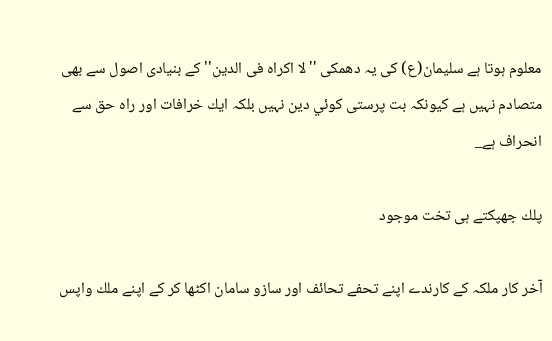معلوم ہوتا ہے سليمان(ع) كى يہ دھمكى ''لا اكراہ فى الدين''كے بنيادى اصول سے بھى متصادم نہيں ہے كيونكہ بت پرستى كوئي دين نہيں بلكہ ايك خرافات اور راہ حق سے انحراف ہے_

پلك جھپكتے ہى تخت موجود

آخر كار ملكہ كے كارندے اپنے تحفے تحائف اور سازو سامان اكٹھا كر كے اپنے ملك واپس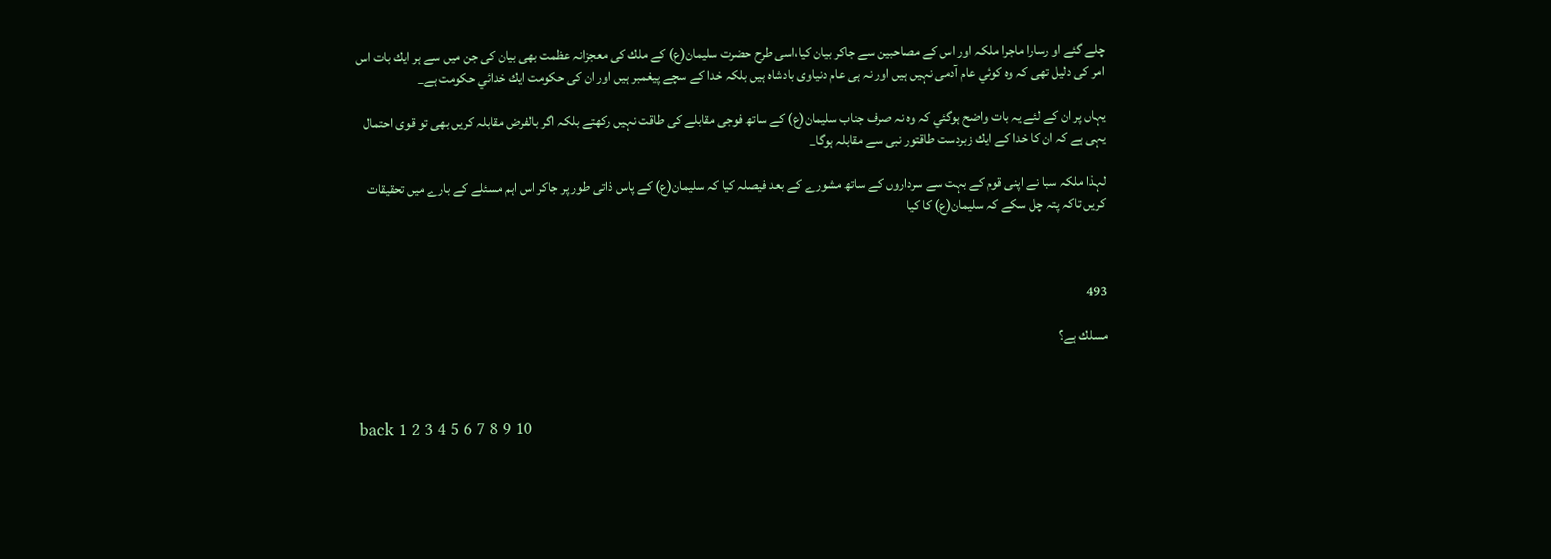چلے گئے او رسارا ماجرا ملكہ اور اس كے مصاحبين سے جاكر بيان كيا،اسى طرح حضرت سليمان(ع) كے ملك كى معجزانہ عظمت بھى بيان كى جن ميں سے ہر ايك بات اس امر كى دليل تھى كہ وہ كوئي عام آدمى نہيں ہيں اور نہ ہى عام دنياوى بادشاہ ہيں بلكہ خدا كے سچے پيغمبر ہيں اور ان كى حكومت ايك خدائي حكومت ہے_

يہاں پر ان كے لئے يہ بات واضح ہوگئي كہ وہ نہ صرف جناب سليمان(ع) كے ساتھ فوجى مقابلے كى طاقت نہيں ركھتے بلكہ اگر بالفرض مقابلہ كريں بھى تو قوى احتمال يہى ہے كہ ان كا خدا كے ايك زبردست طاقتور نبى سے مقابلہ ہوگا_

لہذا ملكہ سبا نے اپنى قوم كے بہت سے سرداروں كے ساتھ مشورے كے بعد فيصلہ كيا كہ سليمان(ع) كے پاس ذاتى طور پر جاكر اس اہم مسئلے كے بارے ميں تحقيقات كريں تاكہ پتہ چل سكے كہ سليمان(ع) كا كيا



493

مسلك ہے؟



back 1 2 3 4 5 6 7 8 9 10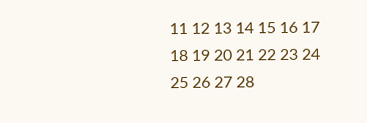11 12 13 14 15 16 17 18 19 20 21 22 23 24 25 26 27 28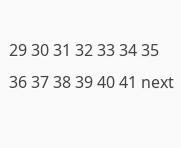29 30 31 32 33 34 35 36 37 38 39 40 41 next